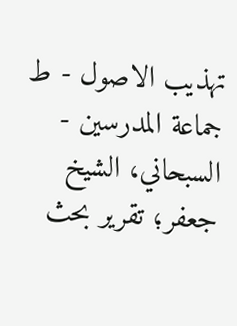تهذيب الاصول - ط جماعة المدرسين - السبحاني، الشيخ جعفر؛ تقرير بحث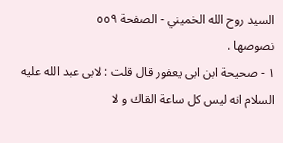السيد روح الله الخميني - الصفحة ٥٥٩
نصوصها .
١ - صحيحة ابن ابى يعفور قال قلت : لابى عبد الله عليه السلام انه ليس كل ساعة القاك و لا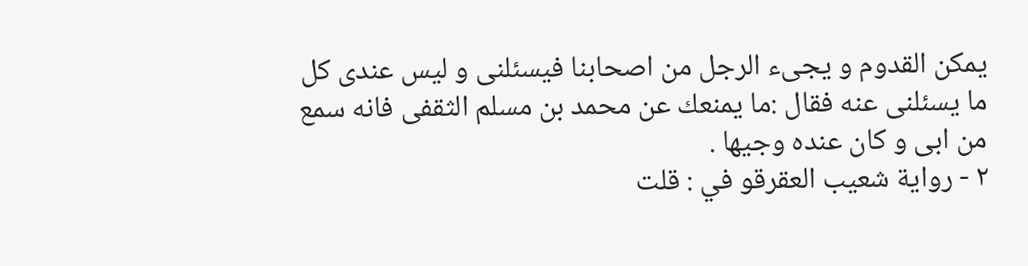يمكن القدوم و يجىء الرجل من اصحابنا فيسئلنى و ليس عندى كل ما يسئلنى عنه فقال :ما يمنعك عن محمد بن مسلم الثقفى فانه سمع من ابى و كان عنده وجيها .
٢ - رواية شعيب العقرقو في : قلت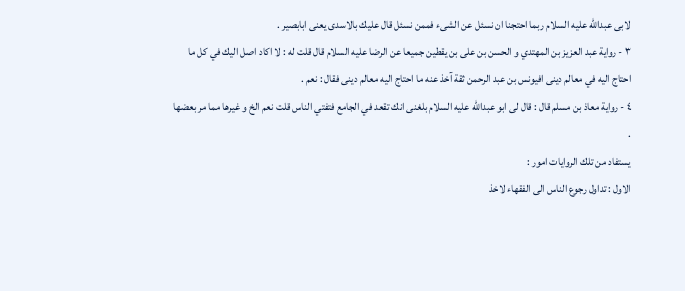لابى عبدالله عليه السلام ربما احتجنا ان نسئل عن الشىء فممن نسئل قال عليك بالاسدى يعنى ابابصير .
٣ - رواية عبد العزيز بن المهتدي و الحسن بن على بن يقطين جميعا عن الرضا عليه السلام قال قلت له : لا اكاد اصل اليك في كل ما احتاج اليه في معالم دينى افيونس بن عبد الرحمن ثقة آخذ عنه ما احتاج اليه معالم دينى فقال : نعم .
٤ - رواية معاذ بن مسلم قال : قال لى ابو عبدالله عليه السلام بلغنى انك تقعد في الجامع فتفتي الناس قلت نعم الخ و غيرها مما مر بعضها .
يستفاد من تلك الروايات امور :
الاول : تداول رجوع الناس الى الفقهاء لاخذ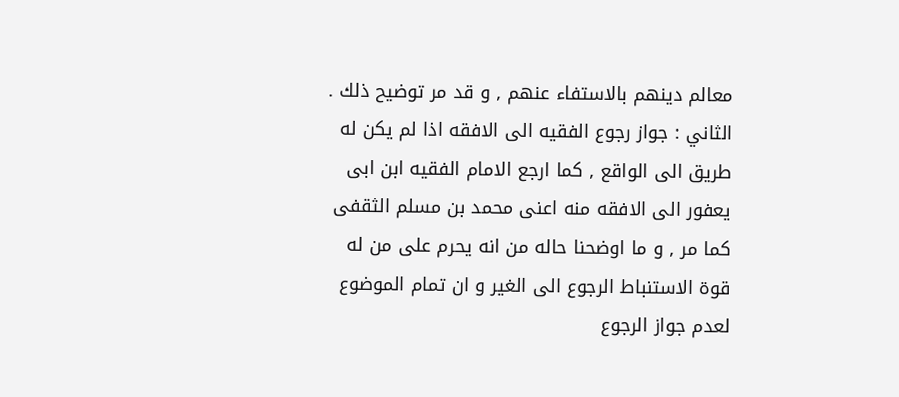معالم دينهم بالاستفاء عنهم , و قد مر توضيح ذلك .
الثاني : جواز رجوع الفقيه الى الافقه اذا لم يكن له طريق الى الواقع , كما ارجع الامام الفقيه ابن ابى يعفور الى الافقه منه اعنى محمد بن مسلم الثقفى كما مر , و ما اوضحنا حاله من انه يحرم على من له قوة الاستنباط الرجوع الى الغير و ان تمام الموضوع لعدم جواز الرجوع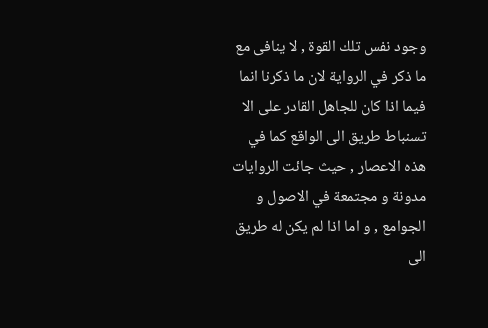وجود نفس تلك القوة , لا ينافى مع ما ذكر في الرواية لان ما ذكرنا انما فيما اذا كان للجاهل القادر على الا تسنباط طريق الى الواقع كما في هذه الاعصار , حيث جائت الروايات مدونة و مجتمعة في الاصول و الجوامع , و اما اذا لم يكن له طريق الى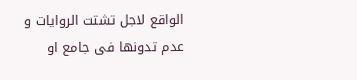الواقع لاجل تشتت الروايات و عدم تدونها فى جامع او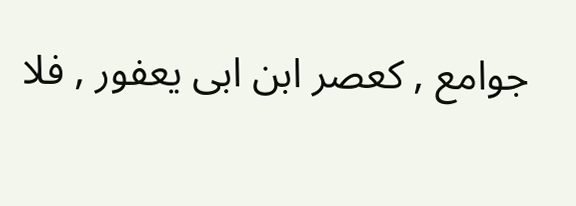جوامع , كعصر ابن ابى يعفور , فلا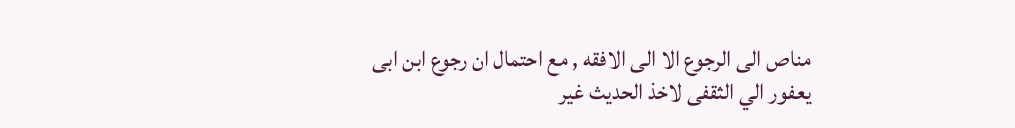مناص الى الرجوع الا الى الافقه , مع احتمال ان رجوع ابن ابى يعفور الي الثقفى لاخذ الحديث غير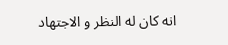انه كان له النظر و الاجتهاد